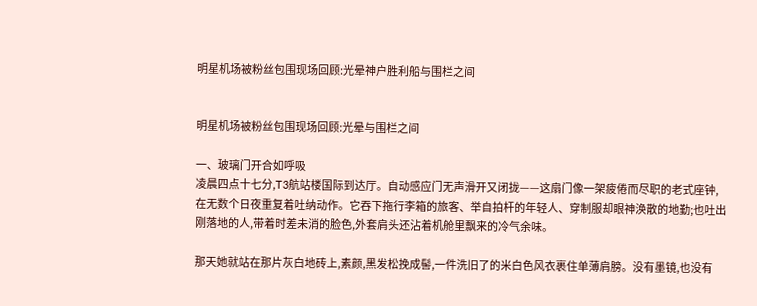明星机场被粉丝包围现场回顾:光晕神户胜利船与围栏之间


明星机场被粉丝包围现场回顾:光晕与围栏之间

一、玻璃门开合如呼吸
凌晨四点十七分,T3航站楼国际到达厅。自动感应门无声滑开又闭拢——这扇门像一架疲倦而尽职的老式座钟,在无数个日夜重复着吐纳动作。它吞下拖行李箱的旅客、举自拍杆的年轻人、穿制服却眼神涣散的地勤;也吐出刚落地的人,带着时差未消的脸色,外套肩头还沾着机舱里飘来的冷气余味。

那天她就站在那片灰白地砖上,素颜,黑发松挽成髻,一件洗旧了的米白色风衣裹住单薄肩膀。没有墨镜,也没有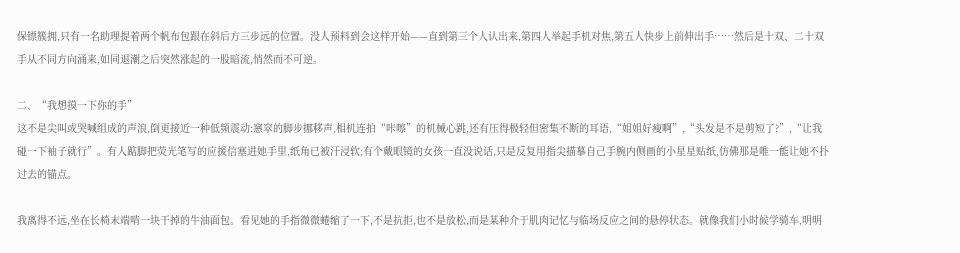保镖簇拥,只有一名助理提着两个帆布包跟在斜后方三步远的位置。没人预料到会这样开始——直到第三个人认出来,第四人举起手机对焦,第五人快步上前伸出手……然后是十双、二十双手从不同方向涌来,如同退潮之后突然涨起的一股暗流,悄然而不可逆。

二、“我想摸一下你的手”
这不是尖叫或哭喊组成的声浪,倒更接近一种低频震动:窸窣的脚步挪移声,相机连拍“咔嚓”的机械心跳,还有压得极轻但密集不断的耳语,“姐姐好瘦啊”,“头发是不是剪短了?”,“让我碰一下袖子就行”。有人踮脚把荧光笔写的应援信塞进她手里,纸角已被汗浸软;有个戴眼镜的女孩一直没说话,只是反复用指尖描摹自己手腕内侧画的小星星贴纸,仿佛那是唯一能让她不扑过去的锚点。

我离得不远,坐在长椅末端啃一块干掉的牛油面包。看见她的手指微微蜷缩了一下,不是抗拒,也不是放松,而是某种介于肌肉记忆与临场反应之间的悬停状态。就像我们小时候学骑车,明明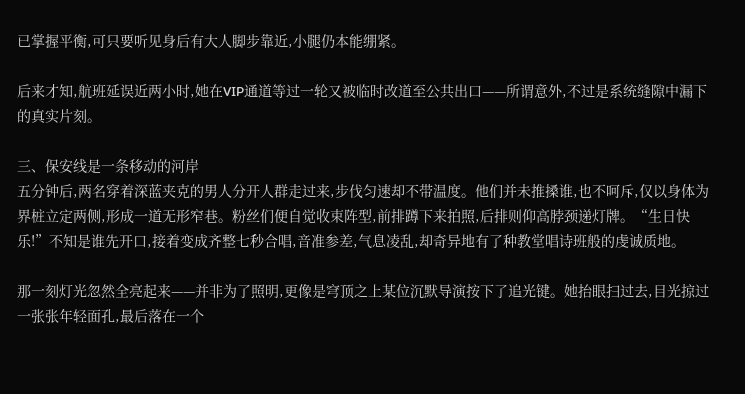已掌握平衡,可只要听见身后有大人脚步靠近,小腿仍本能绷紧。

后来才知,航班延误近两小时,她在VIP通道等过一轮又被临时改道至公共出口——所谓意外,不过是系统缝隙中漏下的真实片刻。

三、保安线是一条移动的河岸
五分钟后,两名穿着深蓝夹克的男人分开人群走过来,步伐匀速却不带温度。他们并未推搡谁,也不呵斥,仅以身体为界桩立定两侧,形成一道无形窄巷。粉丝们便自觉收束阵型,前排蹲下来拍照,后排则仰高脖颈递灯牌。“生日快乐!”不知是谁先开口,接着变成齐整七秒合唱,音准参差,气息凌乱,却奇异地有了种教堂唱诗班般的虔诚质地。

那一刻灯光忽然全亮起来——并非为了照明,更像是穹顶之上某位沉默导演按下了追光键。她抬眼扫过去,目光掠过一张张年轻面孔,最后落在一个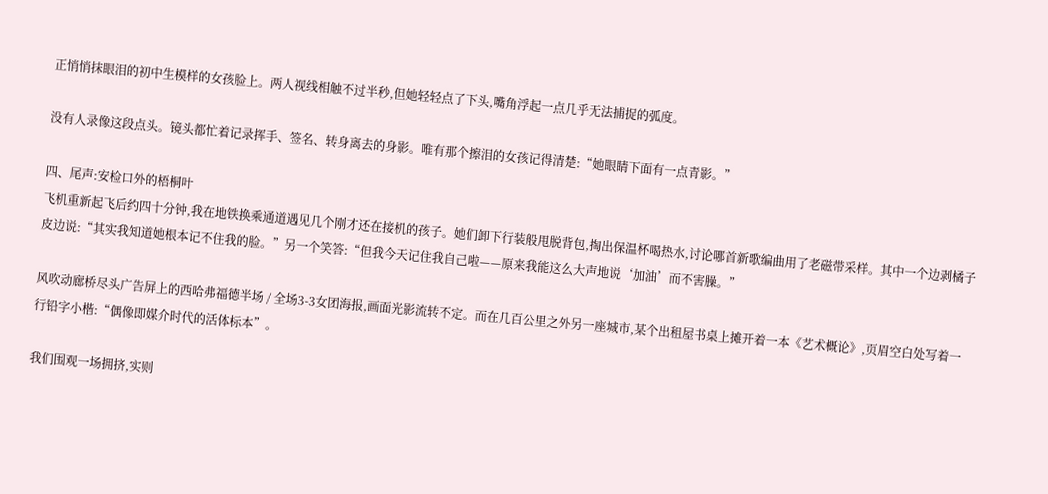正悄悄抹眼泪的初中生模样的女孩脸上。两人视线相触不过半秒,但她轻轻点了下头,嘴角浮起一点几乎无法捕捉的弧度。

没有人录像这段点头。镜头都忙着记录挥手、签名、转身离去的身影。唯有那个擦泪的女孩记得清楚:“她眼睛下面有一点青影。”

四、尾声:安检口外的梧桐叶
飞机重新起飞后约四十分钟,我在地铁换乘通道遇见几个刚才还在接机的孩子。她们卸下行装般甩脱背包,掏出保温杯喝热水,讨论哪首新歌编曲用了老磁带采样。其中一个边剥橘子皮边说:“其实我知道她根本记不住我的脸。”另一个笑答:“但我今天记住我自己啦——原来我能这么大声地说‘加油’而不害臊。”

风吹动廊桥尽头广告屏上的西哈弗福德半场 / 全场3-3女团海报,画面光影流转不定。而在几百公里之外另一座城市,某个出租屋书桌上摊开着一本《艺术概论》,页眉空白处写着一行铅字小楷:“偶像即媒介时代的活体标本”。

我们围观一场拥挤,实则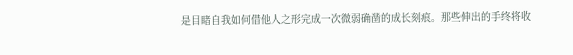是目睹自我如何借他人之形完成一次微弱确凿的成长刻痕。那些伸出的手终将收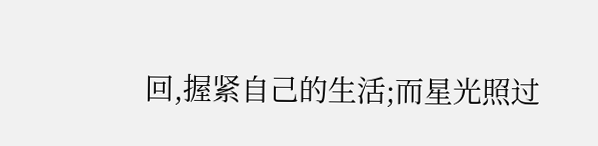回,握紧自己的生活;而星光照过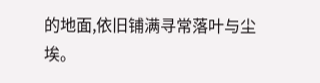的地面,依旧铺满寻常落叶与尘埃。